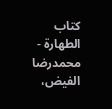كتاب الطهارة - محمدرضا الفيض،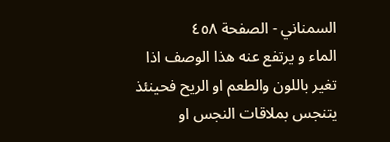السمناني - الصفحة ٤٥٨
الماء و يرتفع عنه هذا الوصف اذا تغير باللون والطعم او الريح فحينئذ يتنجس بملاقات النجس او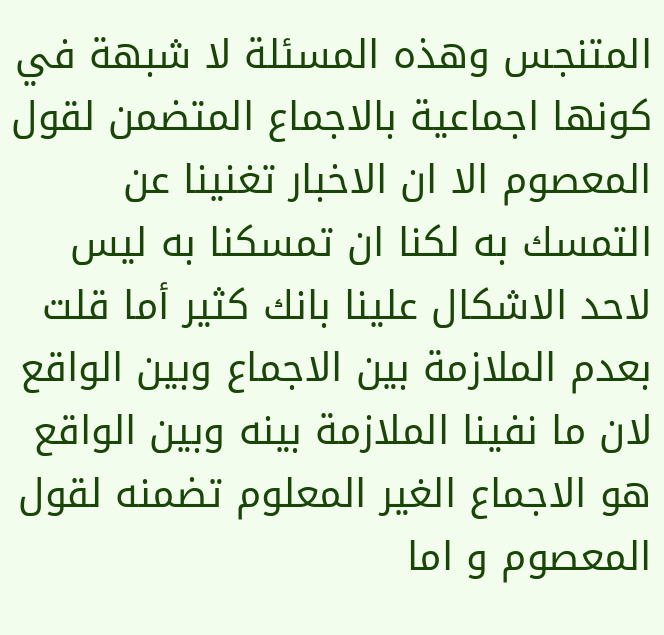المتنجس وهذه المسئلة لا شبهة في كونها اجماعية بالاجماع المتضمن لقول المعصوم الا ان الاخبار تغنينا عن التمسك به لكنا ان تمسكنا به ليس لاحد الاشكال علينا بانك كثير أما قلت بعدم الملازمة بين الاجماع وبين الواقع لان ما نفينا الملازمة بينه وبين الواقع هو الاجماع الغير المعلوم تضمنه لقول المعصوم و اما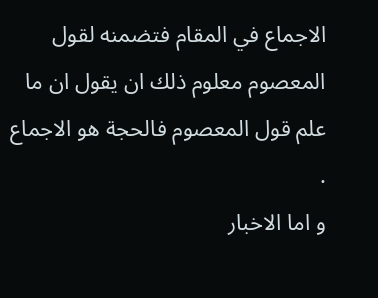الاجماع في المقام فتضمنه لقول المعصوم معلوم ذلك ان يقول ان ما علم قول المعصوم فالحجة هو الاجماع .
و اما الاخبار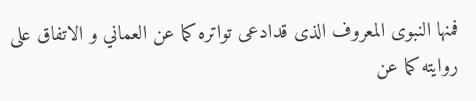فمنها النبوى المعروف الذى قدادعى تواتره كما عن العماني و الاتفاق على روايته كما عن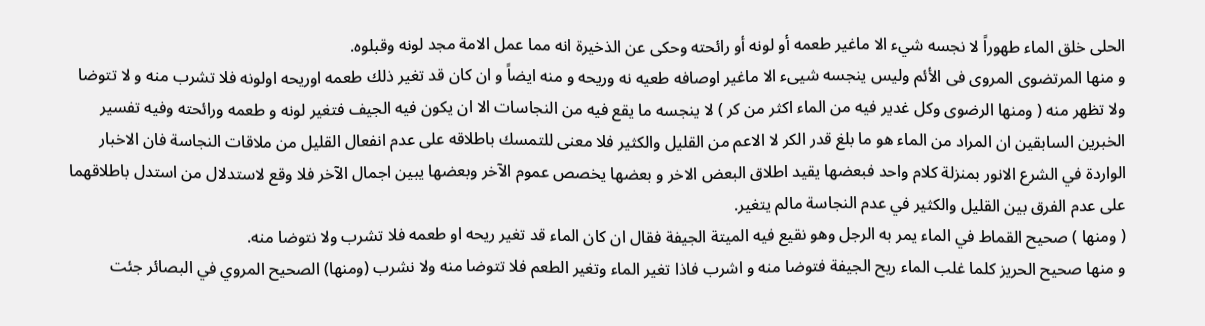الحلى خلق الماء طهوراً لا نجسه شيء الا ماغير طعمه أو لونه أو رائحته وحكى عن الذخيرة انه مما عمل الامة مجد لونه وقبلوه.
و منها المرتضوى المروى فى الأئم وليس ينجسه شيىء الا ماغير اوصافه طعيه نه وريحه و منه ايضاً و ان كان قد تغير ذلك طعمه اوريحه اولونه فلا تشرب منه و لا تتوضا ولا تظهر منه ( ومنها الرضوى وكل غدير فيه من الماء اكثر من كر ) لا ينجسه ما يقع فيه من النجاسات الا ان يكون فيه الجيف فتغير لونه و طعمه ورائحته وفيه تفسير الخبرين السابقين ان المراد من الماء هو ما بلغ قدر الكر لا الاعم من القليل والكثير فلا معنى للتمسك باطلاقه على عدم انفعال القليل من ملاقات النجاسة فان الاخبار الواردة في الشرع الانور بمنزلة كلام واحد فبعضها يقيد اطلاق البعض الاخر و بعضها يخصص عموم الآخر وبعضها يبين اجمال الآخر فلا وقع لاستدلال من استدل باطلاقهما على عدم الفرق بين القليل والكثير في عدم النجاسة مالم يتغير.
( ومنها ) صحيح القماط في الماء يمر به الرجل وهو نقيع فيه الميتة الجيفة فقال ان كان الماء قد تغير ريحه او طعمه فلا تشرب ولا نتوضا منه.
و منها صحيح الحريز كلما غلب الماء ريح الجيفة فتوضا منه و اشرب فاذا تغير الماء وتغير الطعم فلا تتوضا منه ولا نشرب (ومنها) الصحيح المروي في البصائر جئت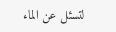لتسئل عن الماء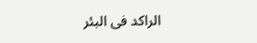الراكد فى البئر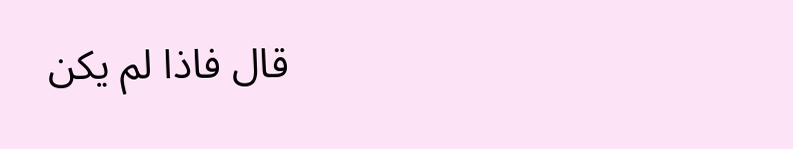قال فاذا لم يكن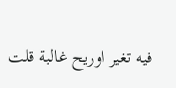فيه تغير اوريح غالبة قلت